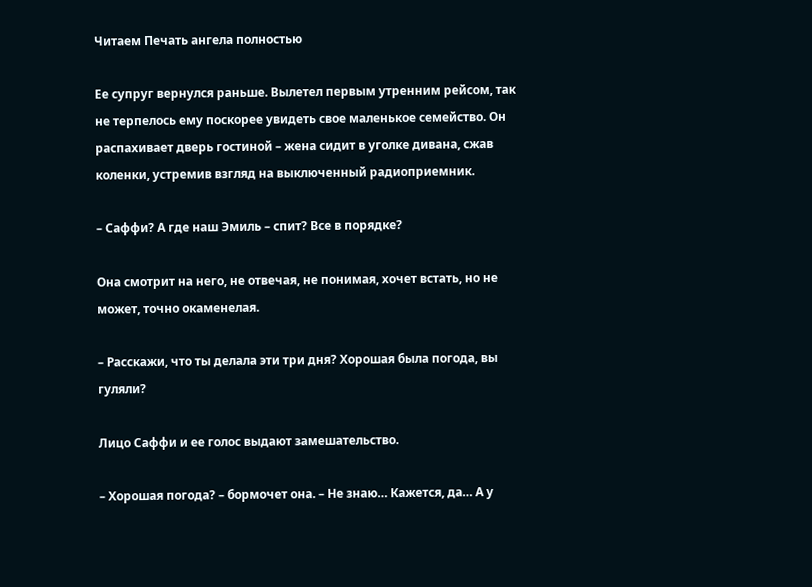Читаем Печать ангела полностью

Ее супруг вернулся раньше. Вылетел первым утренним рейсом, так не терпелось ему поскорее увидеть свое маленькое семейство. Он распахивает дверь гостиной – жена сидит в уголке дивана, сжав коленки, устремив взгляд на выключенный радиоприемник.

– Саффи? А где наш Эмиль – спит? Все в порядке?

Она смотрит на него, не отвечая, не понимая, хочет встать, но не может, точно окаменелая.

– Расскажи, что ты делала эти три дня? Хорошая была погода, вы гуляли?

Лицо Саффи и ее голос выдают замешательство.

– Хорошая погода? – бормочет она. – Не знаю… Кажется, да… А у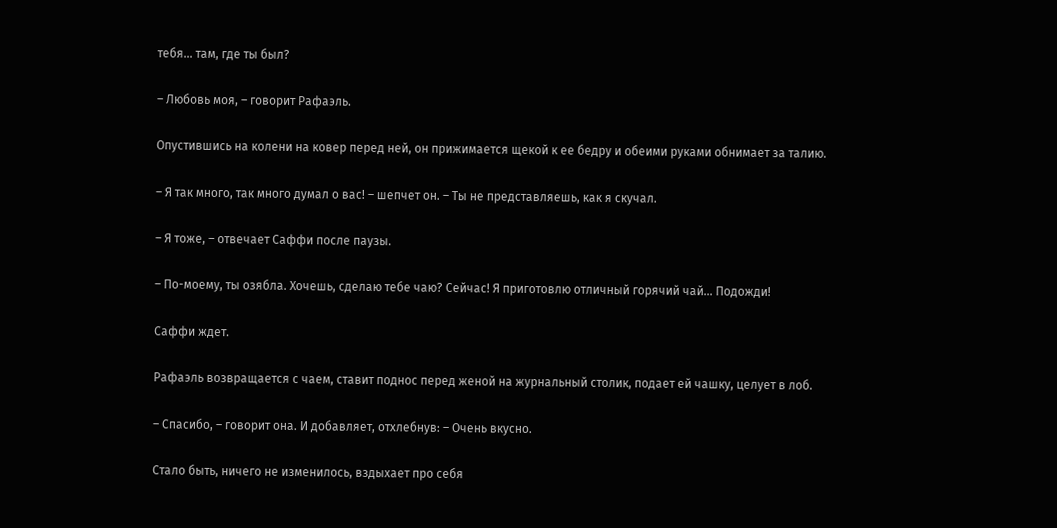тебя… там, где ты был?

– Любовь моя, – говорит Рафаэль.

Опустившись на колени на ковер перед ней, он прижимается щекой к ее бедру и обеими руками обнимает за талию.

– Я так много, так много думал о вас! – шепчет он. – Ты не представляешь, как я скучал.

– Я тоже, – отвечает Саффи после паузы.

– По-моему, ты озябла. Хочешь, сделаю тебе чаю? Сейчас! Я приготовлю отличный горячий чай… Подожди!

Саффи ждет.

Рафаэль возвращается с чаем, ставит поднос перед женой на журнальный столик, подает ей чашку, целует в лоб.

– Спасибо, – говорит она. И добавляет, отхлебнув: – Очень вкусно.

Стало быть, ничего не изменилось, вздыхает про себя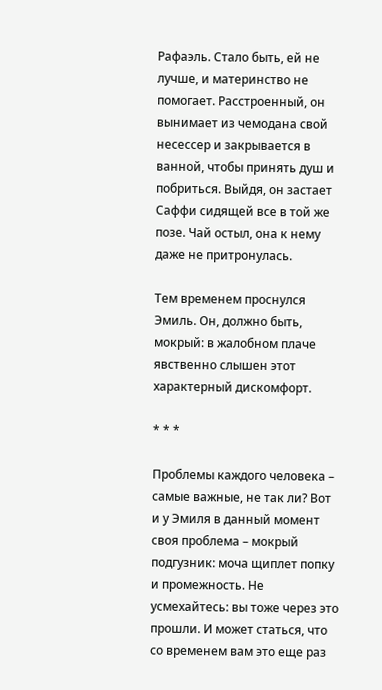Рафаэль. Стало быть, ей не лучше, и материнство не помогает. Расстроенный, он вынимает из чемодана свой несессер и закрывается в ванной, чтобы принять душ и побриться. Выйдя, он застает Саффи сидящей все в той же позе. Чай остыл, она к нему даже не притронулась.

Тем временем проснулся Эмиль. Он, должно быть, мокрый: в жалобном плаче явственно слышен этот характерный дискомфорт.

* * *

Проблемы каждого человека – самые важные, не так ли? Вот и у Эмиля в данный момент своя проблема – мокрый подгузник: моча щиплет попку и промежность. Не усмехайтесь: вы тоже через это прошли. И может статься, что со временем вам это еще раз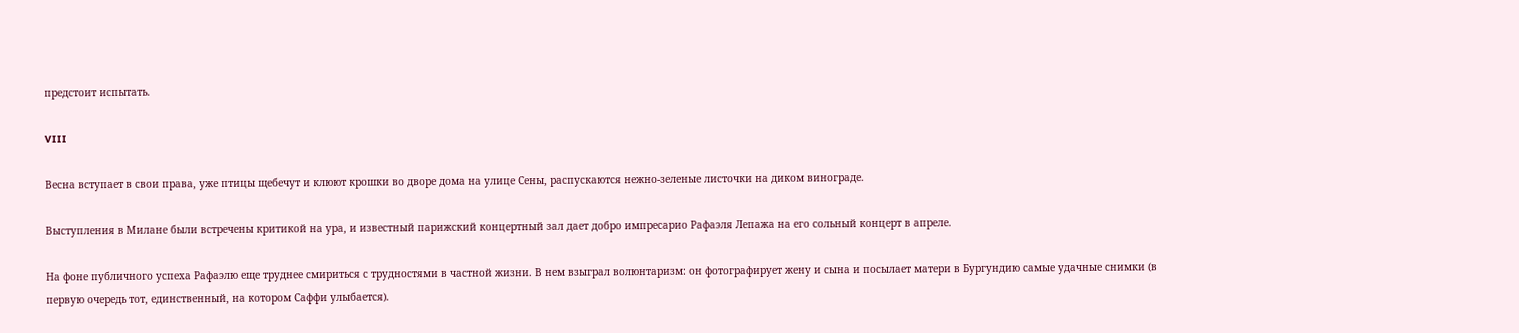предстоит испытать.

VIII

Весна вступает в свои права, уже птицы щебечут и клюют крошки во дворе дома на улице Сены, распускаются нежно-зеленые листочки на диком винограде.

Выступления в Милане были встречены критикой на ура, и известный парижский концертный зал дает добро импресарио Рафаэля Лепажа на его сольный концерт в апреле.

На фоне публичного успеха Рафаэлю еще труднее смириться с трудностями в частной жизни. В нем взыграл волюнтаризм: он фотографирует жену и сына и посылает матери в Бургундию самые удачные снимки (в первую очередь тот, единственный, на котором Саффи улыбается).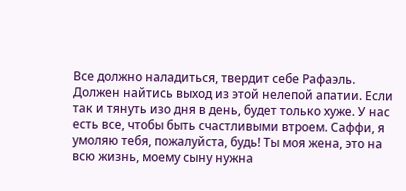Все должно наладиться, твердит себе Рафаэль. Должен найтись выход из этой нелепой апатии. Если так и тянуть изо дня в день, будет только хуже. У нас есть все, чтобы быть счастливыми втроем. Саффи, я умоляю тебя, пожалуйста, будь! Ты моя жена, это на всю жизнь, моему сыну нужна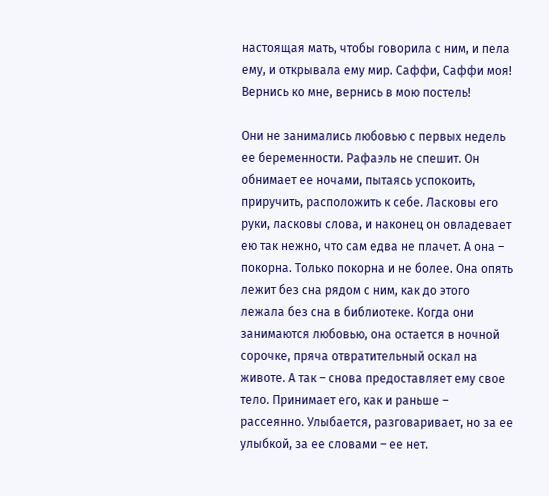настоящая мать, чтобы говорила с ним, и пела ему, и открывала ему мир. Саффи, Саффи моя! Вернись ко мне, вернись в мою постель!

Они не занимались любовью с первых недель ее беременности. Рафаэль не спешит. Он обнимает ее ночами, пытаясь успокоить, приручить, расположить к себе. Ласковы его руки, ласковы слова, и наконец он овладевает ею так нежно, что сам едва не плачет. А она – покорна. Только покорна и не более. Она опять лежит без сна рядом с ним, как до этого лежала без сна в библиотеке. Когда они занимаются любовью, она остается в ночной сорочке, пряча отвратительный оскал на животе. А так – снова предоставляет ему свое тело. Принимает его, как и раньше – рассеянно. Улыбается, разговаривает, но за ее улыбкой, за ее словами – ее нет.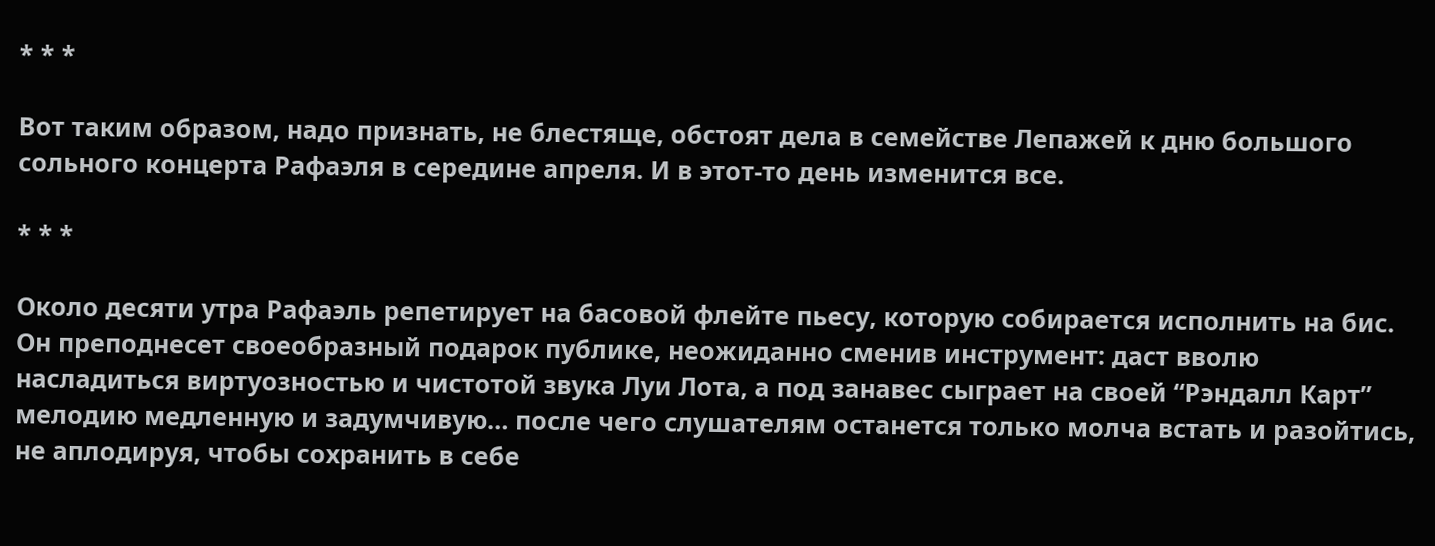* * *

Вот таким образом, надо признать, не блестяще, обстоят дела в семействе Лепажей к дню большого сольного концерта Рафаэля в середине апреля. И в этот-то день изменится все.

* * *

Около десяти утра Рафаэль репетирует на басовой флейте пьесу, которую собирается исполнить на бис. Он преподнесет своеобразный подарок публике, неожиданно сменив инструмент: даст вволю насладиться виртуозностью и чистотой звука Луи Лота, а под занавес сыграет на своей “Рэндалл Карт” мелодию медленную и задумчивую… после чего слушателям останется только молча встать и разойтись, не аплодируя, чтобы сохранить в себе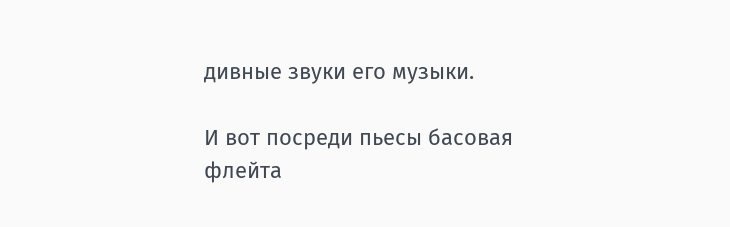дивные звуки его музыки.

И вот посреди пьесы басовая флейта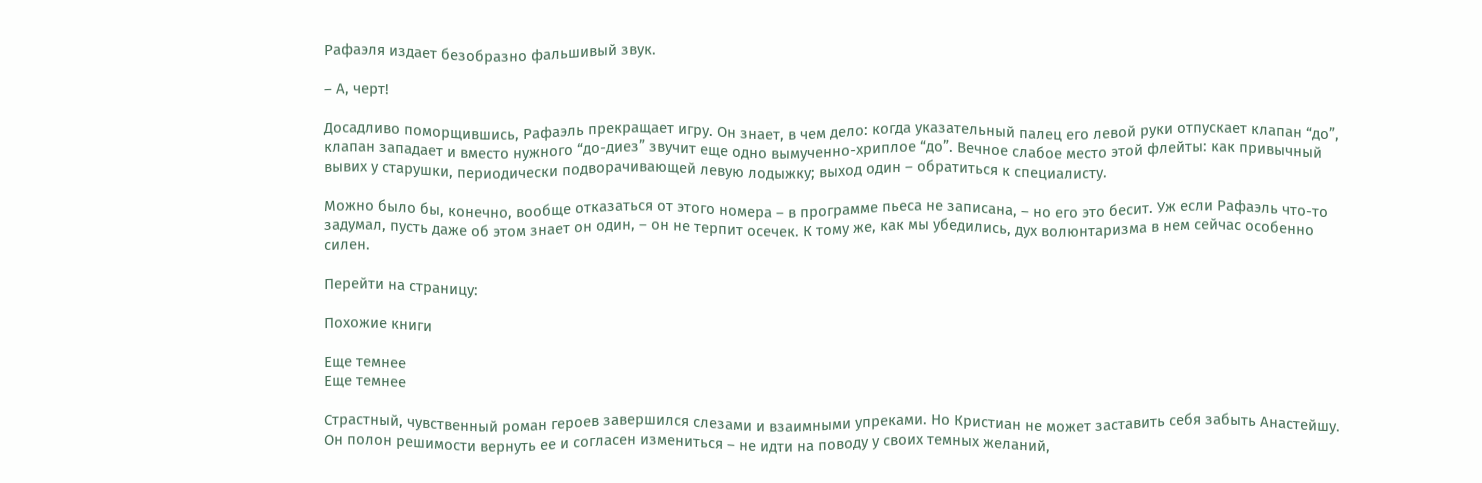Рафаэля издает безобразно фальшивый звук.

– А, черт!

Досадливо поморщившись, Рафаэль прекращает игру. Он знает, в чем дело: когда указательный палец его левой руки отпускает клапан “до”, клапан западает и вместо нужного “до-диез” звучит еще одно вымученно-хриплое “до”. Вечное слабое место этой флейты: как привычный вывих у старушки, периодически подворачивающей левую лодыжку; выход один – обратиться к специалисту.

Можно было бы, конечно, вообще отказаться от этого номера – в программе пьеса не записана, – но его это бесит. Уж если Рафаэль что-то задумал, пусть даже об этом знает он один, – он не терпит осечек. К тому же, как мы убедились, дух волюнтаризма в нем сейчас особенно силен.

Перейти на страницу:

Похожие книги

Еще темнее
Еще темнее

Страстный, чувственный роман героев завершился слезами и взаимными упреками. Но Кристиан не может заставить себя забыть Анастейшу. Он полон решимости вернуть ее и согласен измениться – не идти на поводу у своих темных желаний,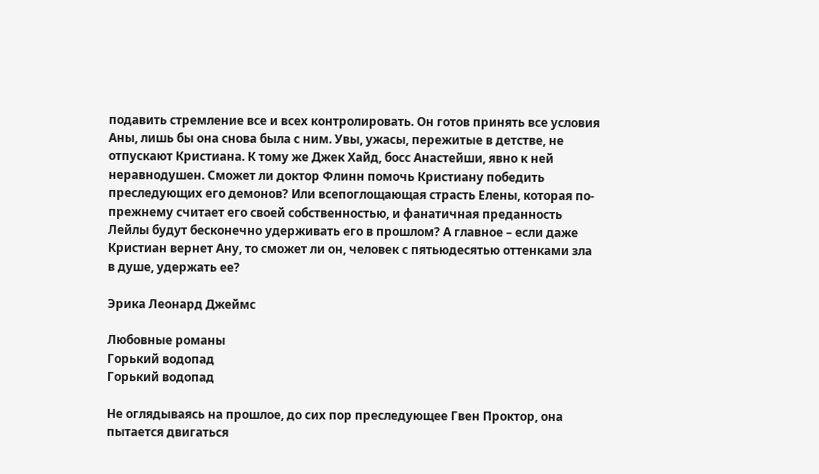подавить стремление все и всех контролировать. Он готов принять все условия Аны, лишь бы она снова была с ним. Увы, ужасы, пережитые в детстве, не отпускают Кристиана. К тому же Джек Хайд, босс Анастейши, явно к ней неравнодушен. Сможет ли доктор Флинн помочь Кристиану победить преследующих его демонов? Или всепоглощающая страсть Елены, которая по-прежнему считает его своей собственностью, и фанатичная преданность Лейлы будут бесконечно удерживать его в прошлом? А главное – если даже Кристиан вернет Ану, то сможет ли он, человек с пятьюдесятью оттенками зла в душе, удержать ее?

Эрика Леонард Джеймс

Любовные романы
Горький водопад
Горький водопад

Не оглядываясь на прошлое, до сих пор преследующее Гвен Проктор, она пытается двигаться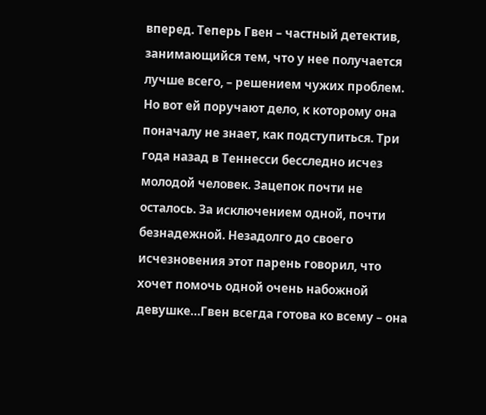вперед. Теперь Гвен – частный детектив, занимающийся тем, что у нее получается лучше всего, – решением чужих проблем. Но вот ей поручают дело, к которому она поначалу не знает, как подступиться. Три года назад в Теннесси бесследно исчез молодой человек. Зацепок почти не осталось. За исключением одной, почти безнадежной. Незадолго до своего исчезновения этот парень говорил, что хочет помочь одной очень набожной девушке…Гвен всегда готова ко всему – она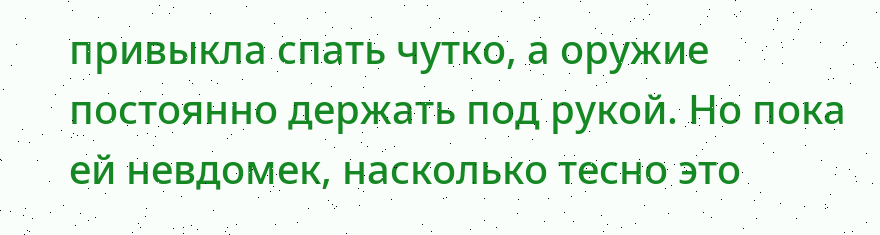привыкла спать чутко, а оружие постоянно держать под рукой. Но пока ей невдомек, насколько тесно это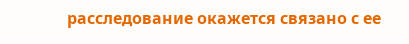расследование окажется связано с ее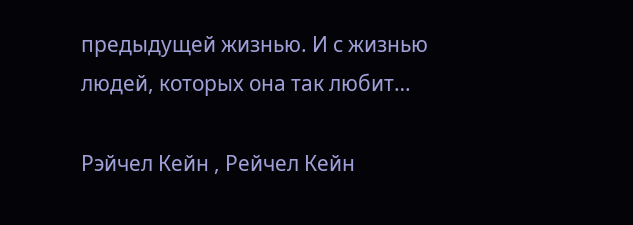предыдущей жизнью. И с жизнью людей, которых она так любит…

Рэйчел Кейн , Рейчел Кейн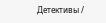Детективы /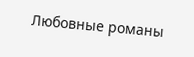Любовные романы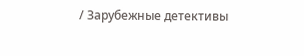/ Зарубежные детективы